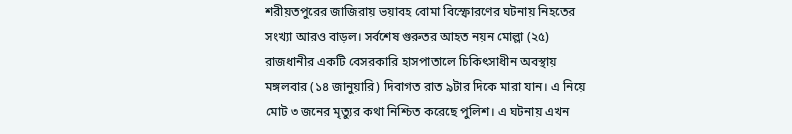শরীয়তপুরের জাজিরায় ভয়াবহ বোমা বিস্ফোরণের ঘটনায় নিহতের সংখ্যা আরও বাড়ল। সর্বশেষ গুরুতর আহত নয়ন মোল্লা (২৫) রাজধানীর একটি বেসরকারি হাসপাতালে চিকিৎসাধীন অবস্থায় মঙ্গলবার (১৪ জানুয়ারি) দিবাগত রাত ৯টার দিকে মারা যান। এ নিয়ে মোট ৩ জনের মৃত্যুর কথা নিশ্চিত করেছে পুলিশ। এ ঘটনায় এখন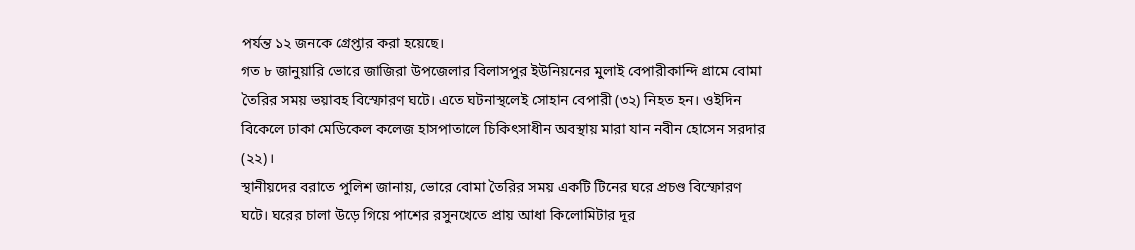পর্যন্ত ১২ জনকে গ্রেপ্তার করা হয়েছে।
গত ৮ জানুয়ারি ভোরে জাজিরা উপজেলার বিলাসপুর ইউনিয়নের মুলাই বেপারীকান্দি গ্রামে বোমা তৈরির সময় ভয়াবহ বিস্ফোরণ ঘটে। এতে ঘটনাস্থলেই সোহান বেপারী (৩২) নিহত হন। ওইদিন বিকেলে ঢাকা মেডিকেল কলেজ হাসপাতালে চিকিৎসাধীন অবস্থায় মারা যান নবীন হোসেন সরদার (২২)।
স্থানীয়দের বরাতে পুলিশ জানায়, ভোরে বোমা তৈরির সময় একটি টিনের ঘরে প্রচণ্ড বিস্ফোরণ ঘটে। ঘরের চালা উড়ে গিয়ে পাশের রসুনখেতে প্রায় আধা কিলোমিটার দূর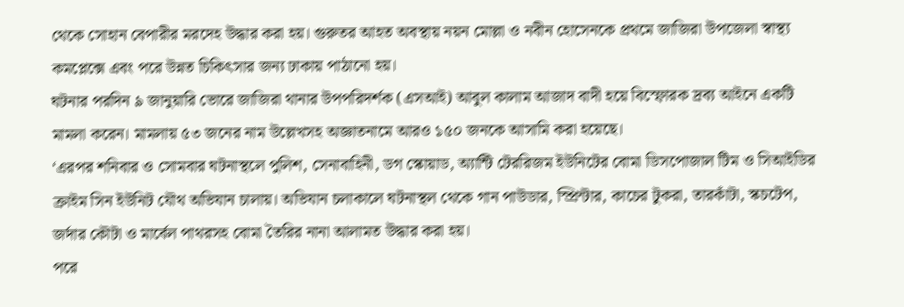থেকে সোহান বেপারীর মরদেহ উদ্ধার করা হয়। গুরুতর আহত অবস্থায় নয়ন মোল্লা ও নবীন হোসেনকে প্রথমে জাজিরা উপজেলা স্বাস্থ্য কমপ্লেক্সে এবং পরে উন্নত চিকিৎসার জন্য ঢাকায় পাঠানো হয়।
ঘটনার পরদিন ৯ জানুয়ারি ভোরে জাজিরা থানার উপপরিদর্শক (এসআই) আবুল কালাম আজাদ বাদী হয়ে বিস্ফোরক দ্রব্য আইনে একটি মামলা করেন। মামলায় ৫৩ জনের নাম উল্লেখসহ অজ্ঞাতনামে আরও ১৫০ জনকে আসামি করা হয়েছে।
‘এরপর শনিবার ও সোমবার ঘটনাস্থলে পুলিশ, সেনাবাহিনী, ডগ স্কোয়াড, অ্যান্টি টেররিজম ইউনিটের বোমা ডিসপোজাল টিম ও সিআইডির ক্রাইম সিন ইউনিট যৌথ অভিযান চালায়। অভিযান চলাকালে ঘটনাস্থল থেকে গান পাউডার, স্প্রিন্টার, কাচের টুকরা, তারকাঁটা, স্কচটেপ, জর্দার কৌটা ও মার্বেল পাথরসহ বোমা তৈরির নানা আলামত উদ্ধার করা হয়।
পরে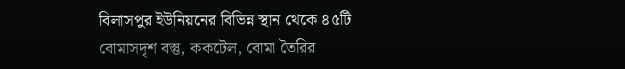বিলাসপুর ইউনিয়নের বিভিন্ন স্থান থেকে ৪৫টি বোমাসদৃশ বস্তু, ককটেল, বোমা তৈরির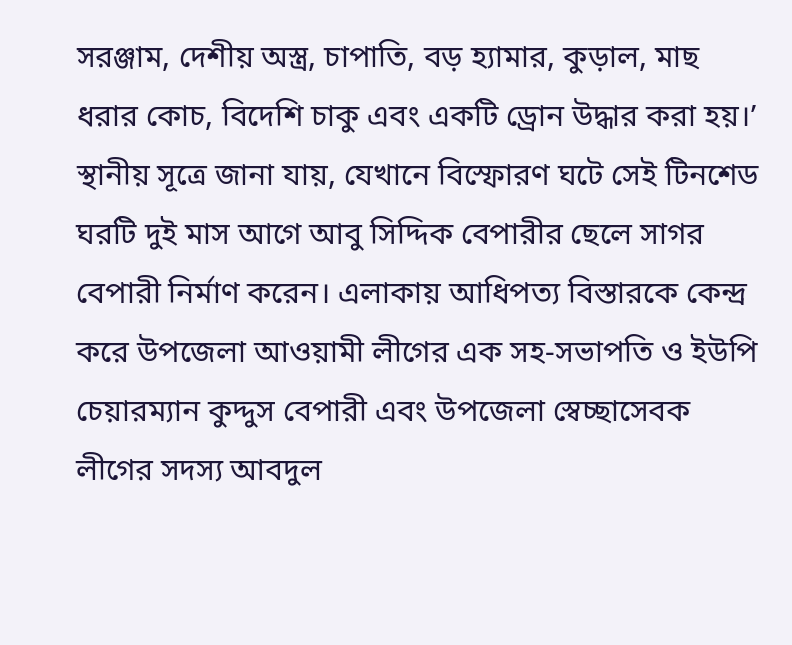সরঞ্জাম, দেশীয় অস্ত্র, চাপাতি, বড় হ্যামার, কুড়াল, মাছ ধরার কোচ, বিদেশি চাকু এবং একটি ড্রোন উদ্ধার করা হয়।’
স্থানীয় সূত্রে জানা যায়, যেখানে বিস্ফোরণ ঘটে সেই টিনশেড ঘরটি দুই মাস আগে আবু সিদ্দিক বেপারীর ছেলে সাগর বেপারী নির্মাণ করেন। এলাকায় আধিপত্য বিস্তারকে কেন্দ্র করে উপজেলা আওয়ামী লীগের এক সহ-সভাপতি ও ইউপি চেয়ারম্যান কুদ্দুস বেপারী এবং উপজেলা স্বেচ্ছাসেবক লীগের সদস্য আবদুল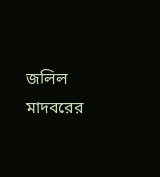জলিল মাদবরের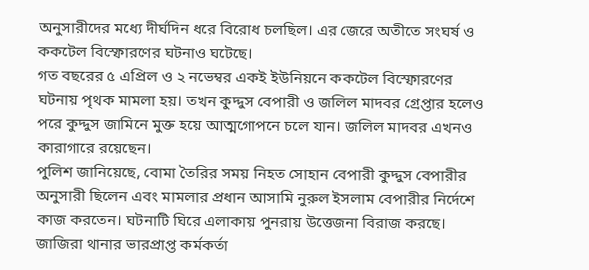অনুসারীদের মধ্যে দীর্ঘদিন ধরে বিরোধ চলছিল। এর জেরে অতীতে সংঘর্ষ ও ককটেল বিস্ফোরণের ঘটনাও ঘটেছে।
গত বছরের ৫ এপ্রিল ও ২ নভেম্বর একই ইউনিয়নে ককটেল বিস্ফোরণের ঘটনায় পৃথক মামলা হয়। তখন কুদ্দুস বেপারী ও জলিল মাদবর গ্রেপ্তার হলেও পরে কুদ্দুস জামিনে মুক্ত হয়ে আত্মগোপনে চলে যান। জলিল মাদবর এখনও কারাগারে রয়েছেন।
পুলিশ জানিয়েছে, বোমা তৈরির সময় নিহত সোহান বেপারী কুদ্দুস বেপারীর অনুসারী ছিলেন এবং মামলার প্রধান আসামি নুরুল ইসলাম বেপারীর নির্দেশে কাজ করতেন। ঘটনাটি ঘিরে এলাকায় পুনরায় উত্তেজনা বিরাজ করছে।
জাজিরা থানার ভারপ্রাপ্ত কর্মকর্তা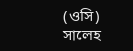(ওসি) সালেহ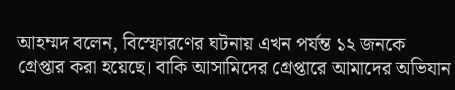আহম্মদ বলেন, বিস্ফোরণের ঘটনায় এখন পর্যন্ত ১২ জনকে গ্রেপ্তার করা হয়েছে। বাকি আসামিদের গ্রেপ্তারে আমাদের অভিযান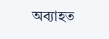অব্যাহত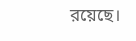রয়েছে।